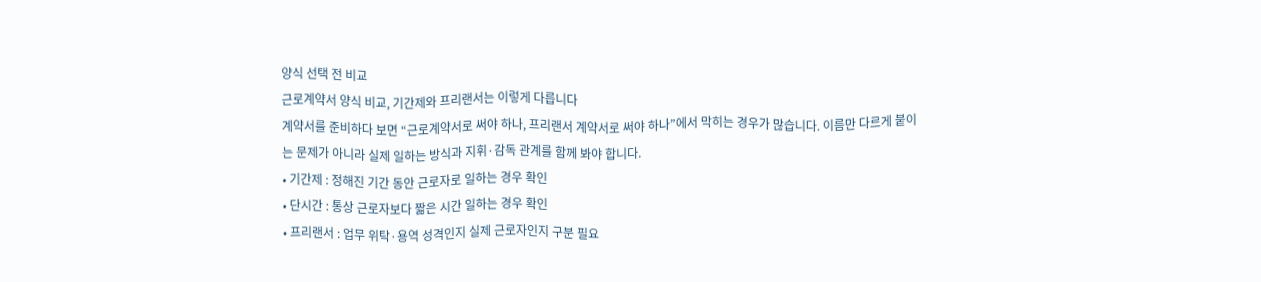양식 선택 전 비교
근로계약서 양식 비교, 기간제와 프리랜서는 이렇게 다릅니다
계약서를 준비하다 보면 “근로계약서로 써야 하나, 프리랜서 계약서로 써야 하나”에서 막히는 경우가 많습니다. 이름만 다르게 붙이는 문제가 아니라 실제 일하는 방식과 지휘·감독 관계를 함께 봐야 합니다.
• 기간제 : 정해진 기간 동안 근로자로 일하는 경우 확인
• 단시간 : 통상 근로자보다 짧은 시간 일하는 경우 확인
• 프리랜서 : 업무 위탁·용역 성격인지 실제 근로자인지 구분 필요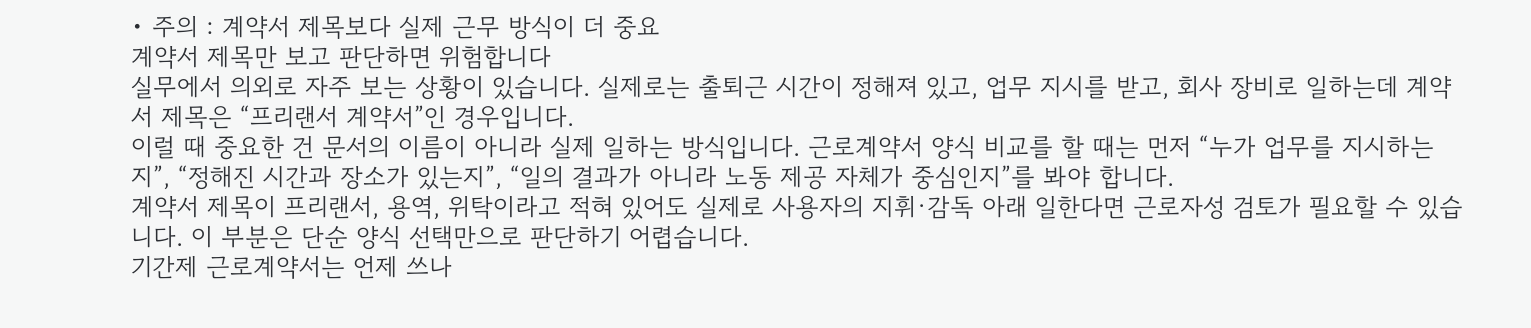• 주의 : 계약서 제목보다 실제 근무 방식이 더 중요
계약서 제목만 보고 판단하면 위험합니다
실무에서 의외로 자주 보는 상황이 있습니다. 실제로는 출퇴근 시간이 정해져 있고, 업무 지시를 받고, 회사 장비로 일하는데 계약서 제목은 “프리랜서 계약서”인 경우입니다.
이럴 때 중요한 건 문서의 이름이 아니라 실제 일하는 방식입니다. 근로계약서 양식 비교를 할 때는 먼저 “누가 업무를 지시하는지”, “정해진 시간과 장소가 있는지”, “일의 결과가 아니라 노동 제공 자체가 중심인지”를 봐야 합니다.
계약서 제목이 프리랜서, 용역, 위탁이라고 적혀 있어도 실제로 사용자의 지휘·감독 아래 일한다면 근로자성 검토가 필요할 수 있습니다. 이 부분은 단순 양식 선택만으로 판단하기 어렵습니다.
기간제 근로계약서는 언제 쓰나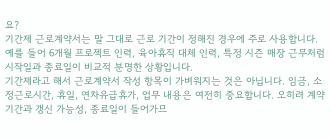요?
기간제 근로계약서는 말 그대로 근로 기간이 정해진 경우에 주로 사용합니다. 예를 들어 6개월 프로젝트 인력, 육아휴직 대체 인력, 특정 시즌 매장 근무처럼 시작일과 종료일이 비교적 분명한 상황입니다.
기간제라고 해서 근로계약서 작성 항목이 가벼워지는 것은 아닙니다. 임금, 소정근로시간, 휴일, 연차유급휴가, 업무 내용은 여전히 중요합니다. 오히려 계약기간과 갱신 가능성, 종료일이 들어가므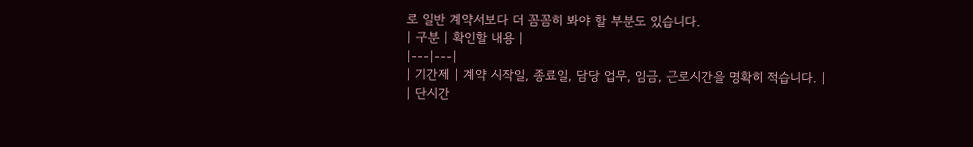로 일반 계약서보다 더 꼼꼼히 봐야 할 부분도 있습니다.
| 구분 | 확인할 내용 |
|---|---|
| 기간제 | 계약 시작일, 종료일, 담당 업무, 임금, 근로시간을 명확히 적습니다. |
| 단시간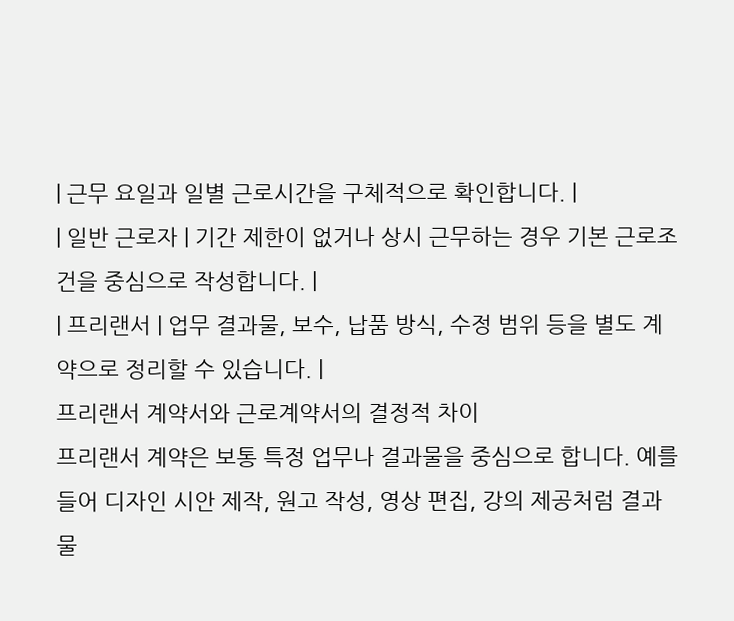| 근무 요일과 일별 근로시간을 구체적으로 확인합니다. |
| 일반 근로자 | 기간 제한이 없거나 상시 근무하는 경우 기본 근로조건을 중심으로 작성합니다. |
| 프리랜서 | 업무 결과물, 보수, 납품 방식, 수정 범위 등을 별도 계약으로 정리할 수 있습니다. |
프리랜서 계약서와 근로계약서의 결정적 차이
프리랜서 계약은 보통 특정 업무나 결과물을 중심으로 합니다. 예를 들어 디자인 시안 제작, 원고 작성, 영상 편집, 강의 제공처럼 결과물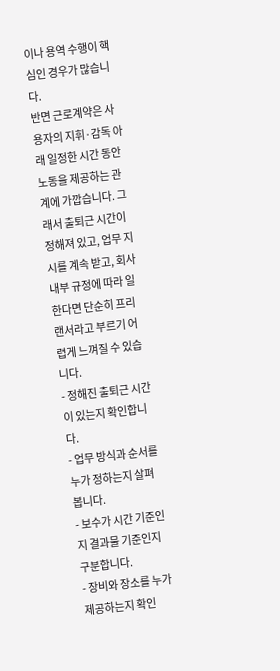이나 용역 수행이 핵심인 경우가 많습니다.
반면 근로계약은 사용자의 지휘·감독 아래 일정한 시간 동안 노동을 제공하는 관계에 가깝습니다. 그래서 출퇴근 시간이 정해져 있고, 업무 지시를 계속 받고, 회사 내부 규정에 따라 일한다면 단순히 프리랜서라고 부르기 어렵게 느껴질 수 있습니다.
- 정해진 출퇴근 시간이 있는지 확인합니다.
- 업무 방식과 순서를 누가 정하는지 살펴봅니다.
- 보수가 시간 기준인지 결과물 기준인지 구분합니다.
- 장비와 장소를 누가 제공하는지 확인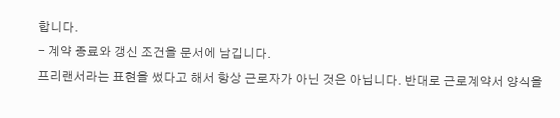합니다.
- 계약 종료와 갱신 조건을 문서에 남깁니다.
프리랜서라는 표현을 썼다고 해서 항상 근로자가 아닌 것은 아닙니다. 반대로 근로계약서 양식을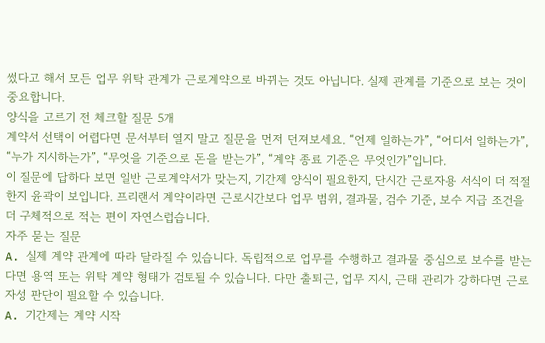썼다고 해서 모든 업무 위탁 관계가 근로계약으로 바뀌는 것도 아닙니다. 실제 관계를 기준으로 보는 것이 중요합니다.
양식을 고르기 전 체크할 질문 5개
계약서 선택이 어렵다면 문서부터 열지 말고 질문을 먼저 던져보세요. “언제 일하는가”, “어디서 일하는가”, “누가 지시하는가”, “무엇을 기준으로 돈을 받는가”, “계약 종료 기준은 무엇인가”입니다.
이 질문에 답하다 보면 일반 근로계약서가 맞는지, 기간제 양식이 필요한지, 단시간 근로자용 서식이 더 적절한지 윤곽이 보입니다. 프리랜서 계약이라면 근로시간보다 업무 범위, 결과물, 검수 기준, 보수 지급 조건을 더 구체적으로 적는 편이 자연스럽습니다.
자주 묻는 질문
A. 실제 계약 관계에 따라 달라질 수 있습니다. 독립적으로 업무를 수행하고 결과물 중심으로 보수를 받는다면 용역 또는 위탁 계약 형태가 검토될 수 있습니다. 다만 출퇴근, 업무 지시, 근태 관리가 강하다면 근로자성 판단이 필요할 수 있습니다.
A. 기간제는 계약 시작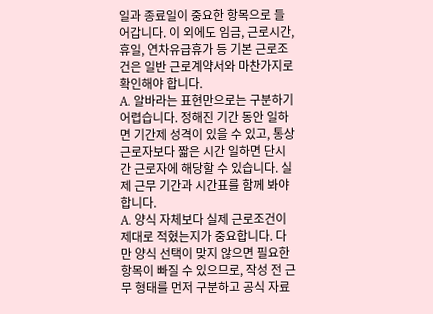일과 종료일이 중요한 항목으로 들어갑니다. 이 외에도 임금, 근로시간, 휴일, 연차유급휴가 등 기본 근로조건은 일반 근로계약서와 마찬가지로 확인해야 합니다.
A. 알바라는 표현만으로는 구분하기 어렵습니다. 정해진 기간 동안 일하면 기간제 성격이 있을 수 있고, 통상 근로자보다 짧은 시간 일하면 단시간 근로자에 해당할 수 있습니다. 실제 근무 기간과 시간표를 함께 봐야 합니다.
A. 양식 자체보다 실제 근로조건이 제대로 적혔는지가 중요합니다. 다만 양식 선택이 맞지 않으면 필요한 항목이 빠질 수 있으므로, 작성 전 근무 형태를 먼저 구분하고 공식 자료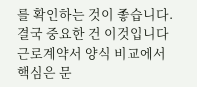를 확인하는 것이 좋습니다.
결국 중요한 건 이것입니다
근로계약서 양식 비교에서 핵심은 문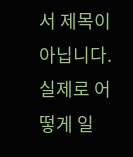서 제목이 아닙니다. 실제로 어떻게 일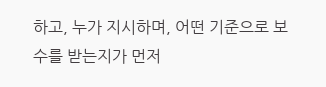하고, 누가 지시하며, 어떤 기준으로 보수를 받는지가 먼저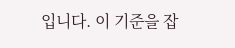입니다. 이 기준을 잡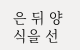은 뒤 양식을 선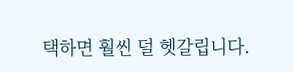택하면 훨씬 덜 헷갈립니다.